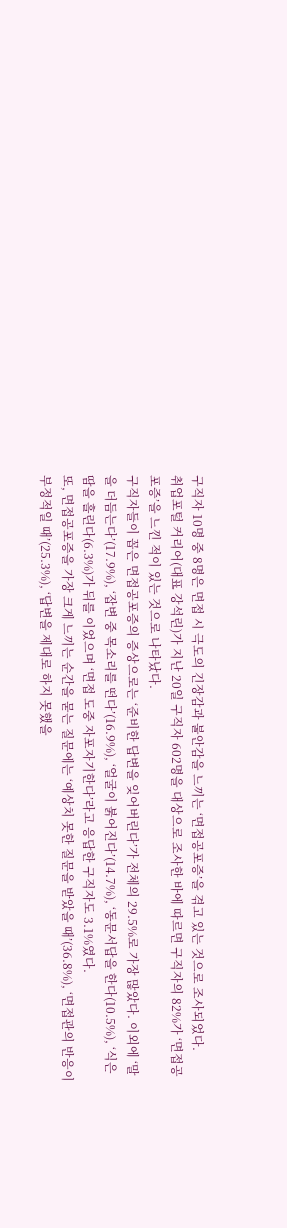구직자 10명 중 8명은 면접 시 극도의 긴장감과 불안감을 느끼는 ‘면접공포증’을 겪고 있는 것으로 조사되었다.
취업포털 커리어(대표 강석린)가 지난 20일 구직자 602명을 대상으로 조사한 바에 따르면 구직자의 82%가 ‘면접공포증’을 느낀 적이 있는 것으로 나타났다.
구직자들이 꼽은 면접공포증의 증상으로는 ‘준비한 답변을 잊어버린다’가 전체의 29.5%로 가장 많았다. 이외에 ‘말을 더듬는다’(17.9%), ‘잡변 중 목소리를 떤다’(16.9%), ‘얼굴이 붉어진다’(14.7%), ‘동문서답을 한다(10.5%), ‘식은 땀을 흘린다(6.3%)가 뒤를 이었으며 ‘면접 도중 자포자기한다’라고 응답한 구직자도 3.1%였다.
또, 면접공포증을 가장 크게 느끼는 순간을 묻는 질문에는 ‘예상치 못한 질문을 받았을 때’(36.8%), ‘면접관의 반응이 부정적일 때’(25.3%), ‘답변을 제대로 하지 못했을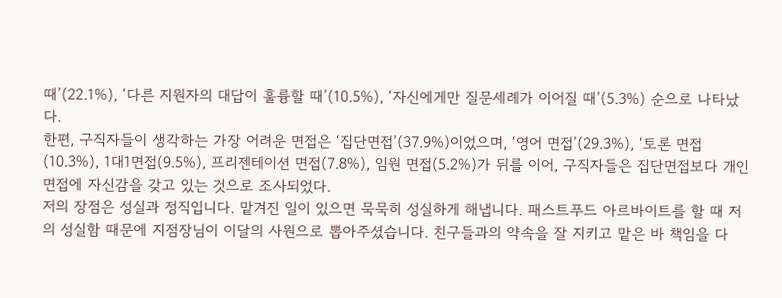때’(22.1%), ‘다른 지원자의 대답이 훌륭할 때’(10.5%), ‘자신에게만 질문세례가 이어질 때’(5.3%) 순으로 나타났다.
한편, 구직자들이 생각하는 가장 어려운 면접은 ‘집단면접’(37.9%)이었으며, ‘영어 면접’(29.3%), ‘토론 면접(10.3%), 1대1면접(9.5%), 프리젠테이션 면접(7.8%), 임원 면접(5.2%)가 뒤를 이어, 구직자들은 집단면접보다 개인면접에 자신감을 갖고 있는 것으로 조사되었다.
저의 장점은 성실과 정직입니다. 맡겨진 일이 있으면 묵묵히 성실하게 해냅니다. 패스트푸드 아르바이트를 할 때 저의 성실함 때문에 지점장님이 이달의 사원으로 뽑아주셨습니다. 친구들과의 약속을 잘 지키고 맡은 바 책임을 다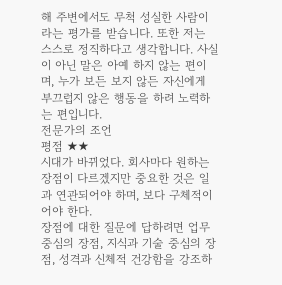해 주변에서도 무척 성실한 사람이라는 평가를 받습니다. 또한 저는 스스로 정직하다고 생각합니다. 사실이 아닌 말은 아예 하지 않는 편이며, 누가 보든 보지 않든 자신에게 부끄럽지 않은 행동을 하려 노력하는 편입니다.
전문가의 조언
평점 ★★
시대가 바뀌었다. 회사마다 원하는 장점이 다르겠지만 중요한 것은 일과 연관되어야 하며, 보다 구체적이어야 한다.
장점에 대한 질문에 답하려면 업무 중심의 장점, 지식과 기술 중심의 장점, 성격과 신체적 건강함을 강조하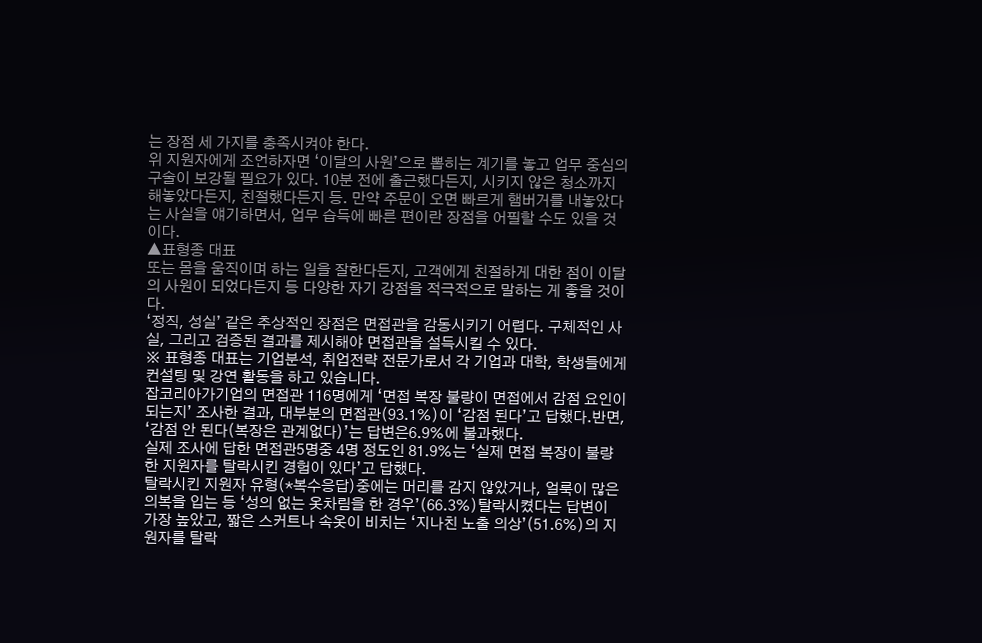는 장점 세 가지를 충족시켜야 한다.
위 지원자에게 조언하자면 ‘이달의 사원’으로 뽑히는 계기를 놓고 업무 중심의 구술이 보강될 필요가 있다. 10분 전에 출근했다든지, 시키지 않은 청소까지 해놓았다든지, 친절했다든지 등. 만약 주문이 오면 빠르게 햄버거를 내놓았다는 사실을 얘기하면서, 업무 습득에 빠른 편이란 장점을 어필할 수도 있을 것이다.
▲표형종 대표
또는 몸을 움직이며 하는 일을 잘한다든지, 고객에게 친절하게 대한 점이 이달의 사원이 되었다든지 등 다양한 자기 강점을 적극적으로 말하는 게 좋을 것이다.
‘정직, 성실’ 같은 추상적인 장점은 면접관을 감동시키기 어렵다. 구체적인 사실, 그리고 검증된 결과를 제시해야 면접관을 설득시킬 수 있다.
※ 표형종 대표는 기업분석, 취업전략 전문가로서 각 기업과 대학, 학생들에게 컨설팅 및 강연 활동을 하고 있습니다.
잡코리아가기업의 면접관 116명에게 ‘면접 복장 불량이 면접에서 감점 요인이 되는지’ 조사한 결과, 대부분의 면접관(93.1%)이 ‘감점 된다’고 답했다.반면, ‘감점 안 된다(복장은 관계없다)’는 답변은6.9%에 불과했다.
실제 조사에 답한 면접관5명중 4명 정도인 81.9%는 ‘실제 면접 복장이 불량한 지원자를 탈락시킨 경험이 있다’고 답했다.
탈락시킨 지원자 유형(*복수응답)중에는 머리를 감지 않았거나, 얼룩이 많은 의복을 입는 등 ‘성의 없는 옷차림을 한 경우’(66.3%)탈락시켰다는 답변이 가장 높았고, 짧은 스커트나 속옷이 비치는 ‘지나친 노출 의상’(51.6%)의 지원자를 탈락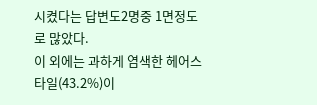시켰다는 답변도2명중 1면정도로 많았다.
이 외에는 과하게 염색한 헤어스타일(43.2%)이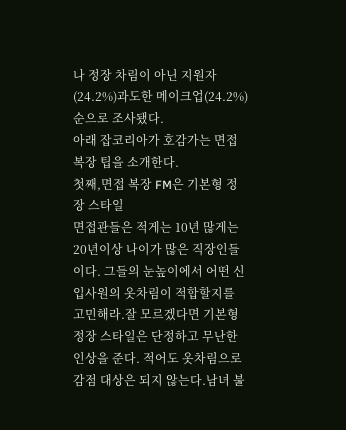나 정장 차림이 아닌 지원자(24.2%)과도한 메이크업(24.2%) 순으로 조사됐다.
아래 잡코리아가 호감가는 면접복장 팁을 소개한다.
첫째,면접 복장 FM은 기본형 정장 스타일
면접관들은 적게는 10년 많게는20년이상 나이가 많은 직장인들이다. 그들의 눈높이에서 어떤 신입사원의 옷차림이 적합할지를 고민해라.잘 모르겠다면 기본형 정장 스타일은 단정하고 무난한 인상을 준다. 적어도 옷차림으로 감점 대상은 되지 않는다.남녀 불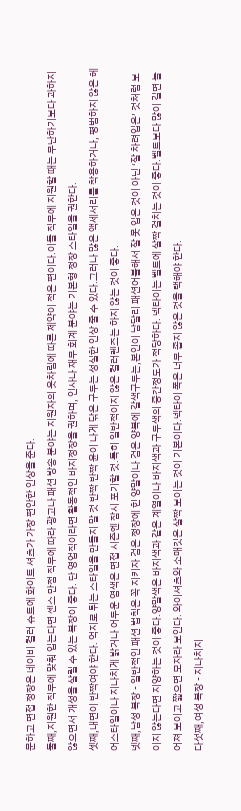문하고 면접 정장은 네이비 컬러 슈트에 화이트 셔츠가 가장 편안한 인상을 준다.
둘째,지원한 직무에 맞춰 입는다면 센스 만점 직무에 따라 광고나 패션 방송 분야는 지원자의 옷차림에 따른 제약이 적은 편이다.이들 직무에 지원할 때는 무난하기보다 과하지 않으면서 개성을 살릴 수 있는 복장이 좋다. 단 영업직이라면 활동적인 바지정장을 권하며, 인사나 재무 회계 분야는 기본형 정장 스타일을 권한다.
셋째,내면이 반짝여야 한다. 억지로 튀는 스타일을 만들지 말 것 반짝 반짝 윤이 나게 닦은 구두는 성실한 인상 줄 수 있다.그러나 많은 액세서리를 착용하거나, 평범하지 않은 헤어스타일이나 지나치게 밝거나 어두운 염색은 면접 시즌엔 잠시 포기할 것.특히 일반적이지 않은 컬러렌즈는 하지 않는 것이 좋다.
넷째,남성 복장 - 일반적인 패션 법칙은 꼭 지키자 검은 정장에 힌 양말이나 검은 양복에 갈색구두는,본인이 남달리 패션어블해서 잘 못 입은 것이 아닌 ‘잘 차려입은’ 것처럼 보이지 않는다면 지양하는 것이 좋다.양말색은 바지색과 같은 계열이나 바지색과 구두색의 중간정도가 적당하다. 넥타이는 벨트에 살짝 걸치는 것이 좋다.벨트보다 많이 길면 늘어져 보이고 짧으면 모자라 보인다. 와이셔츠와 소매깃은 살짝 보이는 것이 기본이다.넥타이 폭은 너무 좁지 않은 것을 택해야 한다.
다섯째,여성 복장 - 지나치지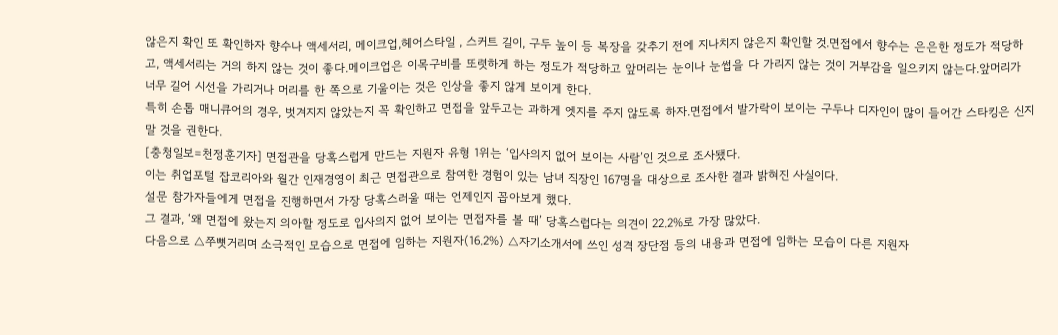않은지 확인 또 확인하자 향수나 액세서리, 메이크업,헤어스타일 , 스커트 길이, 구두 높이 등 복장을 갖추기 전에 지나치지 않은지 확인할 것.면접에서 향수는 은은한 정도가 적당하고, 액세서리는 거의 하지 않는 것이 좋다.메이크업은 이목구비를 또렷하게 하는 정도가 적당하고 앞머리는 눈이나 눈썹을 다 가리지 않는 것이 거부감을 일으키지 않는다.앞머리가 너무 길어 시선을 가리거나 머리를 한 쪽으로 기울이는 것은 인상을 좋지 않게 보이게 한다.
특히 손톱 매니큐어의 경우, 벗겨지지 않았는지 꼭 확인하고 면접을 앞두고는 과하게 엣지를 주지 않도록 하자.면접에서 발가락이 보이는 구두나 디자인이 많이 들어간 스타킹은 신지 말 것을 권한다.
[충청일보=천정훈기자] 면접관을 당혹스럽게 만드는 지원자 유형 1위는 ‘입사의지 없어 보이는 사람’인 것으로 조사됐다.
이는 취업포털 잡코리아와 월간 인재경영이 최근 면접관으로 참여한 경험이 있는 남녀 직장인 167명을 대상으로 조사한 결과 밝혀진 사실이다.
설문 참가자들에게 면접을 진행하면서 가장 당혹스러울 때는 언제인지 꼽아보게 했다.
그 결과, ‘왜 면접에 왔는지 의아할 정도로 입사의지 없어 보이는 면접자를 볼 때’ 당혹스럽다는 의견이 22.2%로 가장 많았다.
다음으로 △쭈뼛거리며 소극적인 모습으로 면접에 임하는 지원자(16.2%) △자기소개서에 쓰인 성격 장단점 등의 내용과 면접에 임하는 모습이 다른 지원자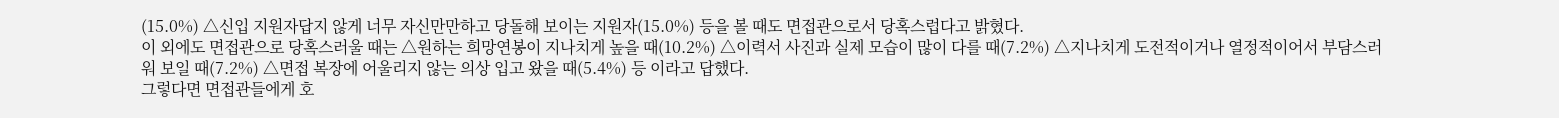(15.0%) △신입 지원자답지 않게 너무 자신만만하고 당돌해 보이는 지원자(15.0%) 등을 볼 때도 면접관으로서 당혹스럽다고 밝혔다.
이 외에도 면접관으로 당혹스러울 때는 △원하는 희망연봉이 지나치게 높을 때(10.2%) △이력서 사진과 실제 모습이 많이 다를 때(7.2%) △지나치게 도전적이거나 열정적이어서 부담스러워 보일 때(7.2%) △면접 복장에 어울리지 않는 의상 입고 왔을 때(5.4%) 등 이라고 답했다.
그렇다면 면접관들에게 호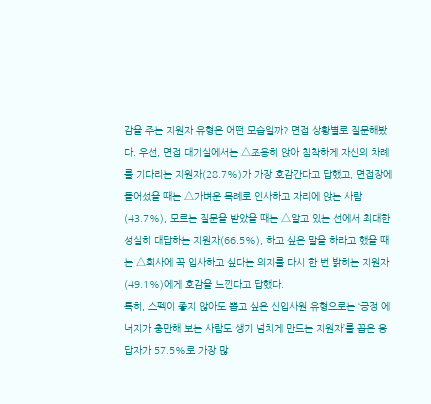감을 주는 지원자 유형은 어떤 모습일까? 면접 상황별로 질문해봤다. 우선, 면접 대기실에서는 △조용히 앉아 침착하게 자신의 차례를 기다리는 지원자(28.7%)가 가장 호감간다고 답했고, 면접장에 들어섰을 때는 △가벼운 목례로 인사하고 자리에 앉는 사람(43.7%), 모르는 질문을 받았을 때는 △알고 있는 선에서 최대한 성실히 대답하는 지원자(66.5%), 하고 싶은 말을 하라고 했을 때는 △회사에 꼭 입사하고 싶다는 의지를 다시 한 번 밝히는 지원자(49.1%)에게 호감을 느낀다고 답했다.
특히, 스펙이 좋지 않아도 뽑고 싶은 신입사원 유형으로는 ‘긍정 에너지가 충만해 보는 사람도 생기 넘치게 만드는 지원자’를 꼽은 응답자가 57.5%로 가장 많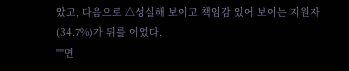았고, 다음으로 △성실해 보이고 책임감 있어 보이는 지원자(34.7%)가 뒤를 이었다.
''''면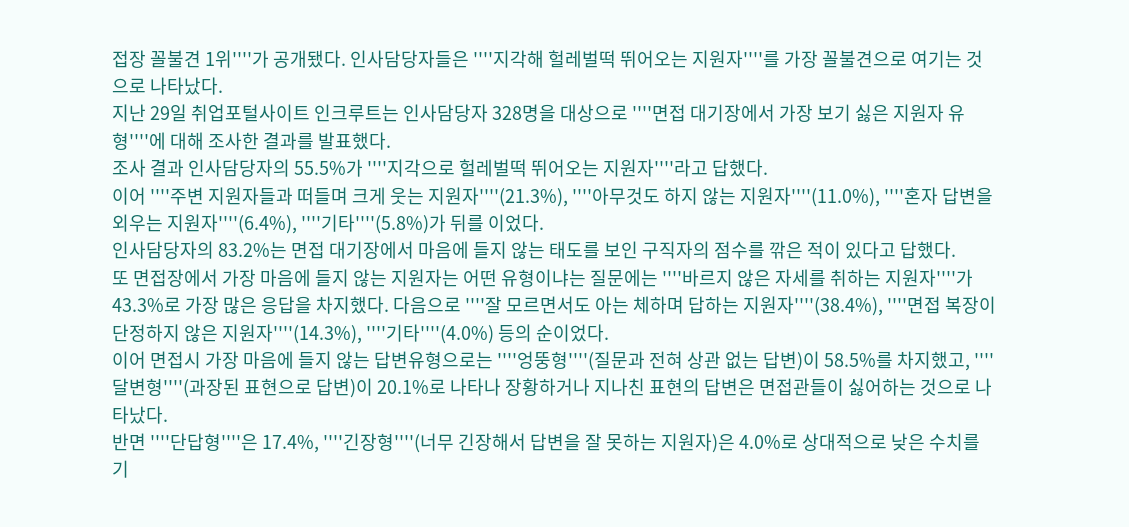접장 꼴불견 1위''''가 공개됐다. 인사담당자들은 ''''지각해 헐레벌떡 뛰어오는 지원자''''를 가장 꼴불견으로 여기는 것으로 나타났다.
지난 29일 취업포털사이트 인크루트는 인사담당자 328명을 대상으로 ''''면접 대기장에서 가장 보기 싫은 지원자 유형''''에 대해 조사한 결과를 발표했다.
조사 결과 인사담당자의 55.5%가 ''''지각으로 헐레벌떡 뛰어오는 지원자''''라고 답했다.
이어 ''''주변 지원자들과 떠들며 크게 웃는 지원자''''(21.3%), ''''아무것도 하지 않는 지원자''''(11.0%), ''''혼자 답변을 외우는 지원자''''(6.4%), ''''기타''''(5.8%)가 뒤를 이었다.
인사담당자의 83.2%는 면접 대기장에서 마음에 들지 않는 태도를 보인 구직자의 점수를 깎은 적이 있다고 답했다.
또 면접장에서 가장 마음에 들지 않는 지원자는 어떤 유형이냐는 질문에는 ''''바르지 않은 자세를 취하는 지원자''''가 43.3%로 가장 많은 응답을 차지했다. 다음으로 ''''잘 모르면서도 아는 체하며 답하는 지원자''''(38.4%), ''''면접 복장이 단정하지 않은 지원자''''(14.3%), ''''기타''''(4.0%) 등의 순이었다.
이어 면접시 가장 마음에 들지 않는 답변유형으로는 ''''엉뚱형''''(질문과 전혀 상관 없는 답변)이 58.5%를 차지했고, ''''달변형''''(과장된 표현으로 답변)이 20.1%로 나타나 장황하거나 지나친 표현의 답변은 면접관들이 싫어하는 것으로 나타났다.
반면 ''''단답형''''은 17.4%, ''''긴장형''''(너무 긴장해서 답변을 잘 못하는 지원자)은 4.0%로 상대적으로 낮은 수치를 기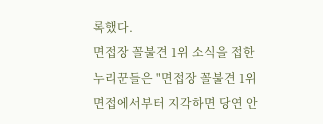록했다.
면접장 꼴불견 1위 소식을 접한 누리꾼들은 "면접장 꼴불견 1위 면접에서부터 지각하면 당연 안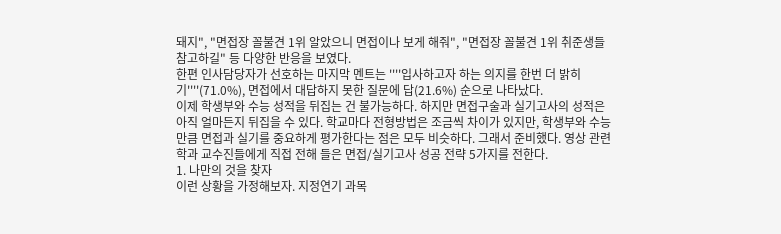돼지", "면접장 꼴불견 1위 알았으니 면접이나 보게 해줘", "면접장 꼴불견 1위 취준생들 참고하길" 등 다양한 반응을 보였다.
한편 인사담당자가 선호하는 마지막 멘트는 ''''입사하고자 하는 의지를 한번 더 밝히기''''(71.0%), 면접에서 대답하지 못한 질문에 답(21.6%) 순으로 나타났다.
이제 학생부와 수능 성적을 뒤집는 건 불가능하다. 하지만 면접구술과 실기고사의 성적은 아직 얼마든지 뒤집을 수 있다. 학교마다 전형방법은 조금씩 차이가 있지만, 학생부와 수능만큼 면접과 실기를 중요하게 평가한다는 점은 모두 비슷하다. 그래서 준비했다. 영상 관련 학과 교수진들에게 직접 전해 들은 면접/실기고사 성공 전략 5가지를 전한다.
1. 나만의 것을 찾자
이런 상황을 가정해보자. 지정연기 과목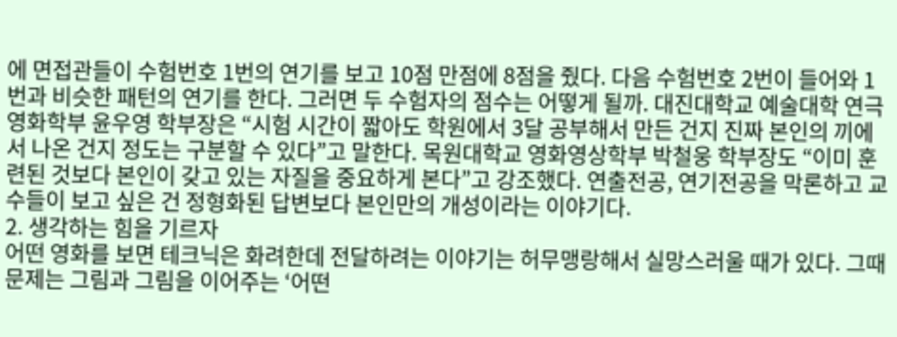에 면접관들이 수험번호 1번의 연기를 보고 10점 만점에 8점을 줬다. 다음 수험번호 2번이 들어와 1번과 비슷한 패턴의 연기를 한다. 그러면 두 수험자의 점수는 어떻게 될까. 대진대학교 예술대학 연극영화학부 윤우영 학부장은 “시험 시간이 짧아도 학원에서 3달 공부해서 만든 건지 진짜 본인의 끼에서 나온 건지 정도는 구분할 수 있다”고 말한다. 목원대학교 영화영상학부 박철웅 학부장도 “이미 훈련된 것보다 본인이 갖고 있는 자질을 중요하게 본다”고 강조했다. 연출전공, 연기전공을 막론하고 교수들이 보고 싶은 건 정형화된 답변보다 본인만의 개성이라는 이야기다.
2. 생각하는 힘을 기르자
어떤 영화를 보면 테크닉은 화려한데 전달하려는 이야기는 허무맹랑해서 실망스러울 때가 있다. 그때 문제는 그림과 그림을 이어주는 ‘어떤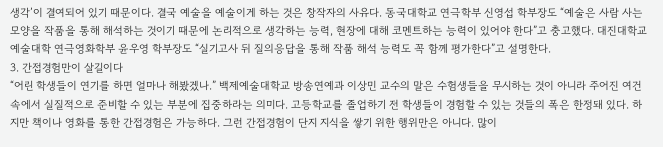생각’이 결여되어 있기 때문이다. 결국 예술을 예술이게 하는 것은 창작자의 사유다. 동국대학교 연극학부 신영섭 학부장도 “예술은 사람 사는 모양을 작품을 통해 해석하는 것이기 때문에 논리적으로 생각하는 능력, 현장에 대해 코멘트하는 능력이 있어야 한다”고 충고했다. 대진대학교 예술대학 연극영화학부 윤우영 학부장도 “실기고사 뒤 질의응답을 통해 작품 해석 능력도 꼭 함께 평가한다”고 설명한다.
3. 간접경험만이 살길이다
“어린 학생들이 연기를 하면 얼마나 해봤겠나.” 백제예술대학교 방송연예과 이상민 교수의 말은 수험생들을 무시하는 것이 아니라 주어진 여건 속에서 실질적으로 준비할 수 있는 부분에 집중하라는 의미다. 고등학교를 졸업하기 전 학생들이 경험할 수 있는 것들의 폭은 한정돼 있다. 하지만 책이나 영화를 통한 간접경험은 가능하다. 그런 간접경험이 단지 지식을 쌓기 위한 행위만은 아니다. 많이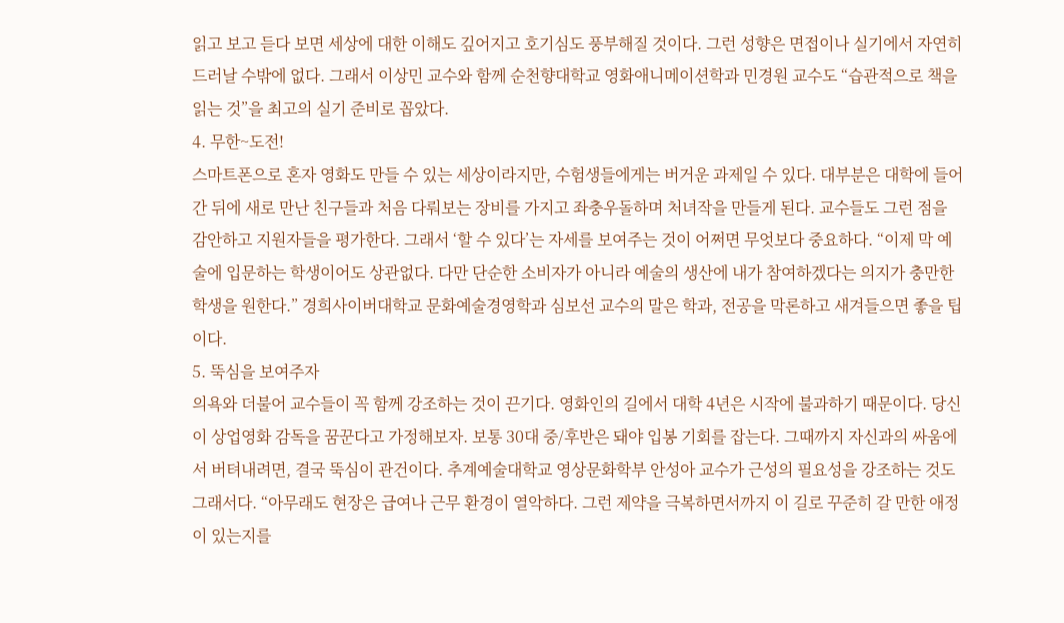읽고 보고 듣다 보면 세상에 대한 이해도 깊어지고 호기심도 풍부해질 것이다. 그런 성향은 면접이나 실기에서 자연히 드러날 수밖에 없다. 그래서 이상민 교수와 함께 순천향대학교 영화애니메이션학과 민경원 교수도 “습관적으로 책을 읽는 것”을 최고의 실기 준비로 꼽았다.
4. 무한~도전!
스마트폰으로 혼자 영화도 만들 수 있는 세상이라지만, 수험생들에게는 버거운 과제일 수 있다. 대부분은 대학에 들어간 뒤에 새로 만난 친구들과 처음 다뤄보는 장비를 가지고 좌충우돌하며 처녀작을 만들게 된다. 교수들도 그런 점을 감안하고 지원자들을 평가한다. 그래서 ‘할 수 있다’는 자세를 보여주는 것이 어쩌면 무엇보다 중요하다. “이제 막 예술에 입문하는 학생이어도 상관없다. 다만 단순한 소비자가 아니라 예술의 생산에 내가 참여하겠다는 의지가 충만한 학생을 원한다.” 경희사이버대학교 문화예술경영학과 심보선 교수의 말은 학과, 전공을 막론하고 새겨들으면 좋을 팁이다.
5. 뚝심을 보여주자
의욕와 더불어 교수들이 꼭 함께 강조하는 것이 끈기다. 영화인의 길에서 대학 4년은 시작에 불과하기 때문이다. 당신이 상업영화 감독을 꿈꾼다고 가정해보자. 보통 30대 중/후반은 돼야 입봉 기회를 잡는다. 그때까지 자신과의 싸움에서 버텨내려면, 결국 뚝심이 관건이다. 추계예술대학교 영상문화학부 안성아 교수가 근성의 필요성을 강조하는 것도 그래서다. “아무래도 현장은 급여나 근무 환경이 열악하다. 그런 제약을 극복하면서까지 이 길로 꾸준히 갈 만한 애정이 있는지를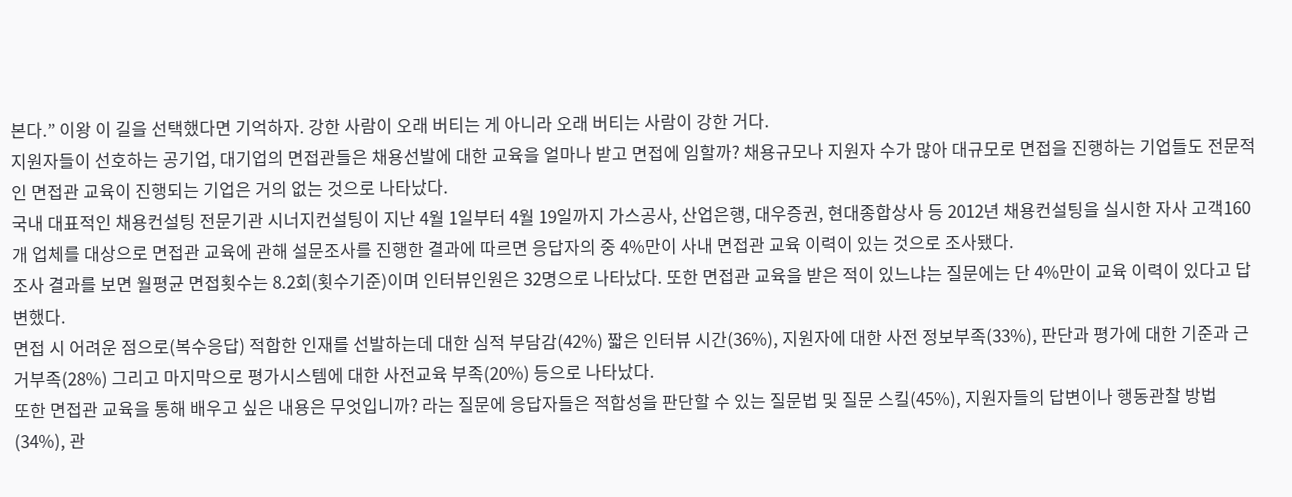본다.” 이왕 이 길을 선택했다면 기억하자. 강한 사람이 오래 버티는 게 아니라 오래 버티는 사람이 강한 거다.
지원자들이 선호하는 공기업, 대기업의 면접관들은 채용선발에 대한 교육을 얼마나 받고 면접에 임할까? 채용규모나 지원자 수가 많아 대규모로 면접을 진행하는 기업들도 전문적인 면접관 교육이 진행되는 기업은 거의 없는 것으로 나타났다.
국내 대표적인 채용컨설팅 전문기관 시너지컨설팅이 지난 4월 1일부터 4월 19일까지 가스공사, 산업은행, 대우증권, 현대종합상사 등 2012년 채용컨설팅을 실시한 자사 고객160개 업체를 대상으로 면접관 교육에 관해 설문조사를 진행한 결과에 따르면 응답자의 중 4%만이 사내 면접관 교육 이력이 있는 것으로 조사됐다.
조사 결과를 보면 월평균 면접횟수는 8.2회(횟수기준)이며 인터뷰인원은 32명으로 나타났다. 또한 면접관 교육을 받은 적이 있느냐는 질문에는 단 4%만이 교육 이력이 있다고 답변했다.
면접 시 어려운 점으로(복수응답) 적합한 인재를 선발하는데 대한 심적 부담감(42%) 짧은 인터뷰 시간(36%), 지원자에 대한 사전 정보부족(33%), 판단과 평가에 대한 기준과 근거부족(28%) 그리고 마지막으로 평가시스템에 대한 사전교육 부족(20%) 등으로 나타났다.
또한 면접관 교육을 통해 배우고 싶은 내용은 무엇입니까? 라는 질문에 응답자들은 적합성을 판단할 수 있는 질문법 및 질문 스킬(45%), 지원자들의 답변이나 행동관찰 방법(34%), 관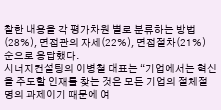찰한 내용을 각 평가차원 별로 분류하는 방법(28%), 면접관의 자세(22%), 면접절차(21%) 순으로 응답했다.
시너지컨설팅의 이병철 대표는 “기업에서는 혁신을 주도할 인재를 찾는 것은 모든 기업의 절체절명의 과제이기 때문에 여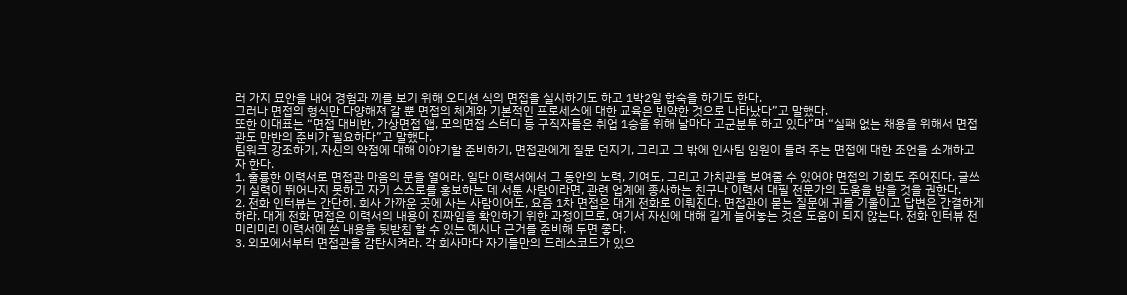러 가지 묘안을 내어 경험과 끼를 보기 위해 오디션 식의 면접을 실시하기도 하고 1박2일 합숙을 하기도 한다.
그러나 면접의 형식만 다양해져 갈 뿐 면접의 체계와 기본적인 프로세스에 대한 교육은 빈약한 것으로 나타났다”고 말했다.
또한 이대표는 “면접 대비반, 가상면접 앱, 모의면접 스터디 등 구직자들은 취업 1승을 위해 날마다 고군분투 하고 있다”며 “실패 없는 채용을 위해서 면접관도 만반의 준비가 필요하다”고 말했다.
팀워크 강조하기, 자신의 약점에 대해 이야기할 준비하기, 면접관에게 질문 던지기, 그리고 그 밖에 인사팀 임원이 들려 주는 면접에 대한 조언을 소개하고자 한다.
1. 훌륭한 이력서로 면접관 마음의 문을 열어라. 일단 이력서에서 그 동안의 노력, 기여도, 그리고 가치관을 보여줄 수 있어야 면접의 기회도 주어진다. 글쓰기 실력이 뛰어나지 못하고 자기 스스로를 홍보하는 데 서툰 사람이라면, 관련 업계에 종사하는 친구나 이력서 대필 전문가의 도움을 받을 것을 권한다.
2. 전화 인터뷰는 간단히. 회사 가까운 곳에 사는 사람이어도, 요즘 1차 면접은 대게 전화로 이뤄진다. 면접관이 묻는 질문에 귀를 기울이고 답변은 간결하게 하라. 대게 전화 면접은 이력서의 내용이 진짜임을 확인하기 위한 과정이므로, 여기서 자신에 대해 길게 늘어놓는 것은 도움이 되지 않는다. 전화 인터뷰 전 미리미리 이력서에 쓴 내용을 뒷받침 할 수 있는 예시나 근거를 준비해 두면 좋다.
3. 외모에서부터 면접관을 감탄시켜라. 각 회사마다 자기들만의 드레스코드가 있으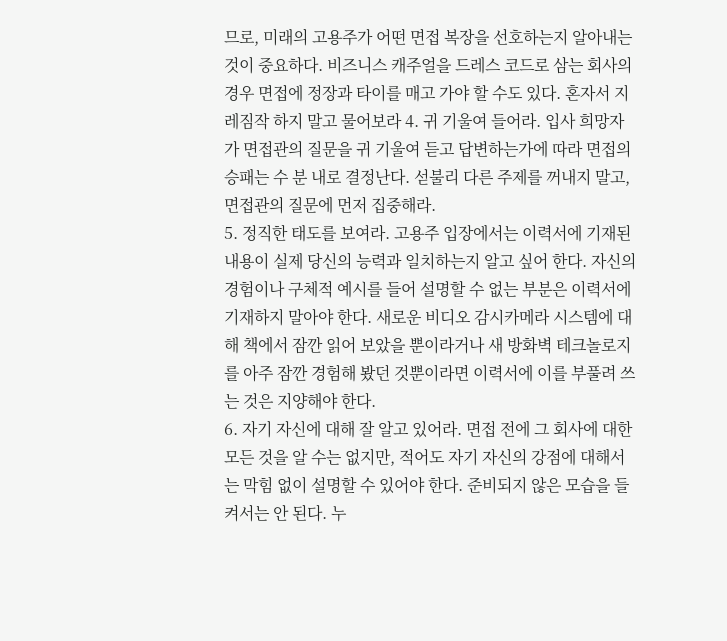므로, 미래의 고용주가 어떤 면접 복장을 선호하는지 알아내는 것이 중요하다. 비즈니스 캐주얼을 드레스 코드로 삼는 회사의 경우 면접에 정장과 타이를 매고 가야 할 수도 있다. 혼자서 지레짐작 하지 말고 물어보라 4. 귀 기울여 들어라. 입사 희망자가 면접관의 질문을 귀 기울여 듣고 답변하는가에 따라 면접의 승패는 수 분 내로 결정난다. 섣불리 다른 주제를 꺼내지 말고, 면접관의 질문에 먼저 집중해라.
5. 정직한 태도를 보여라. 고용주 입장에서는 이력서에 기재된 내용이 실제 당신의 능력과 일치하는지 알고 싶어 한다. 자신의 경험이나 구체적 예시를 들어 설명할 수 없는 부분은 이력서에 기재하지 말아야 한다. 새로운 비디오 감시카메라 시스템에 대해 책에서 잠깐 읽어 보았을 뿐이라거나 새 방화벽 테크놀로지를 아주 잠깐 경험해 봤던 것뿐이라면 이력서에 이를 부풀려 쓰는 것은 지양해야 한다.
6. 자기 자신에 대해 잘 알고 있어라. 면접 전에 그 회사에 대한 모든 것을 알 수는 없지만, 적어도 자기 자신의 강점에 대해서는 막힘 없이 설명할 수 있어야 한다. 준비되지 않은 모습을 들켜서는 안 된다. 누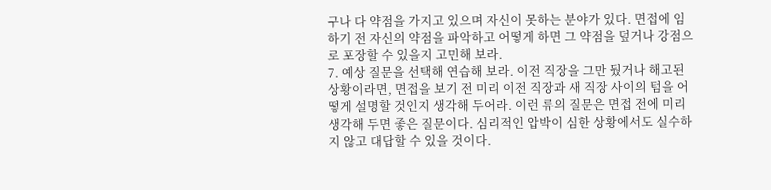구나 다 약점을 가지고 있으며 자신이 못하는 분야가 있다. 면접에 임하기 전 자신의 약점을 파악하고 어떻게 하면 그 약점을 덮거나 강점으로 포장할 수 있을지 고민해 보라.
7. 예상 질문을 선택해 연습해 보라. 이전 직장을 그만 뒀거나 해고된 상황이라면, 면접을 보기 전 미리 이전 직장과 새 직장 사이의 텀을 어떻게 설명할 것인지 생각해 두어라. 이런 류의 질문은 면접 전에 미리 생각해 두면 좋은 질문이다. 심리적인 압박이 심한 상황에서도 실수하지 않고 대답할 수 있을 것이다.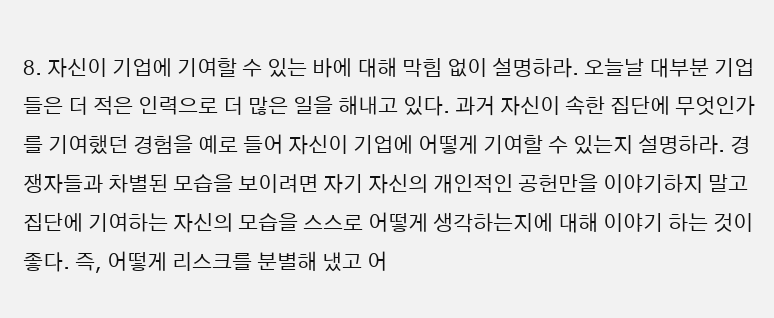8. 자신이 기업에 기여할 수 있는 바에 대해 막힘 없이 설명하라. 오늘날 대부분 기업들은 더 적은 인력으로 더 많은 일을 해내고 있다. 과거 자신이 속한 집단에 무엇인가를 기여했던 경험을 예로 들어 자신이 기업에 어떻게 기여할 수 있는지 설명하라. 경쟁자들과 차별된 모습을 보이려면 자기 자신의 개인적인 공헌만을 이야기하지 말고 집단에 기여하는 자신의 모습을 스스로 어떻게 생각하는지에 대해 이야기 하는 것이 좋다. 즉, 어떻게 리스크를 분별해 냈고 어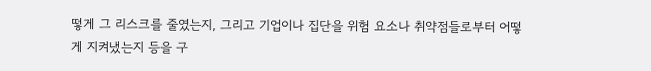떻게 그 리스크를 줄였는지, 그리고 기업이나 집단을 위험 요소나 취약점들로부터 어떻게 지켜냈는지 등을 구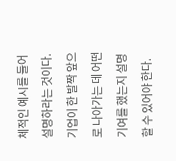체적인 예시를 들어 설명하라는 것이다. 기업이 한 발짝 앞으로 나아가는 데 어떤 기여를 했는지 설명할 수 있어야 한다.